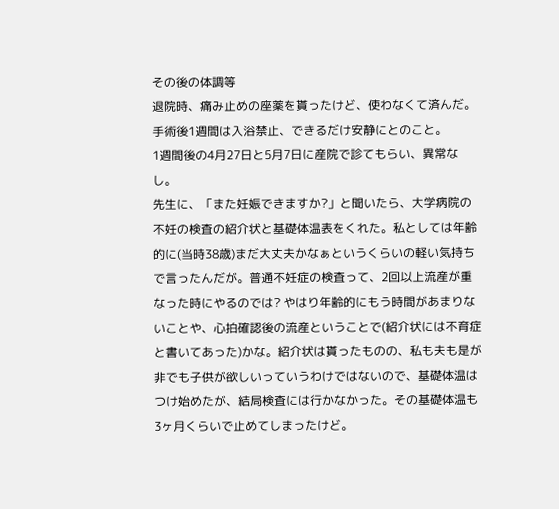その後の体調等
退院時、痛み止めの座薬を貰ったけど、使わなくて済んだ。
手術後1週間は入浴禁止、できるだけ安静にとのこと。
1週間後の4月27日と5月7日に産院で診てもらい、異常なし。
先生に、「また妊娠できますか?」と聞いたら、大学病院の不妊の検査の紹介状と基礎体温表をくれた。私としては年齢的に(当時38歳)まだ大丈夫かなぁというくらいの軽い気持ちで言ったんだが。普通不妊症の検査って、2回以上流産が重なった時にやるのでは? やはり年齢的にもう時間があまりないことや、心拍確認後の流産ということで(紹介状には不育症と書いてあった)かな。紹介状は貰ったものの、私も夫も是が非でも子供が欲しいっていうわけではないので、基礎体温はつけ始めたが、結局検査には行かなかった。その基礎体温も3ヶ月くらいで止めてしまったけど。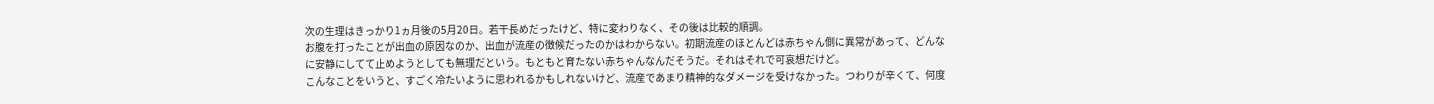次の生理はきっかり1ヵ月後の5月20日。若干長めだったけど、特に変わりなく、その後は比較的順調。
お腹を打ったことが出血の原因なのか、出血が流産の徴候だったのかはわからない。初期流産のほとんどは赤ちゃん側に異常があって、どんなに安静にしてて止めようとしても無理だという。もともと育たない赤ちゃんなんだそうだ。それはそれで可哀想だけど。
こんなことをいうと、すごく冷たいように思われるかもしれないけど、流産であまり精神的なダメージを受けなかった。つわりが辛くて、何度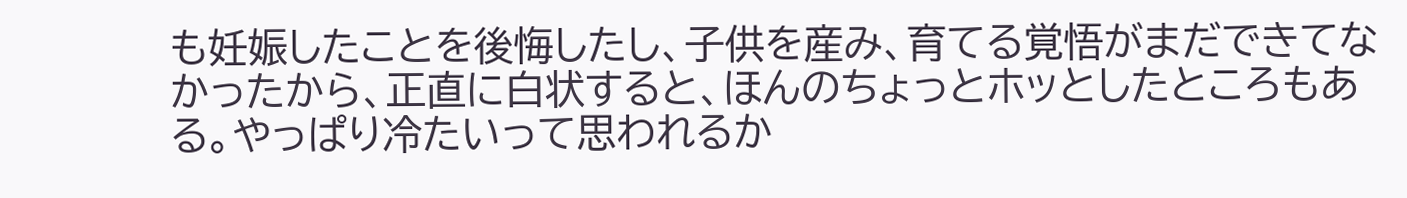も妊娠したことを後悔したし、子供を産み、育てる覚悟がまだできてなかったから、正直に白状すると、ほんのちょっとホッとしたところもある。やっぱり冷たいって思われるか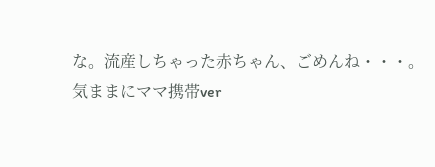な。流産しちゃった赤ちゃん、ごめんね・・・。
気ままにママ携帯ver